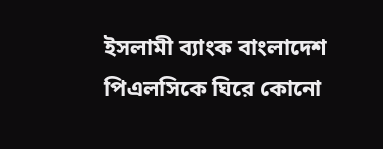ইসলামী ব্যাংক বাংলাদেশ পিএলসিকে ঘিরে কোনো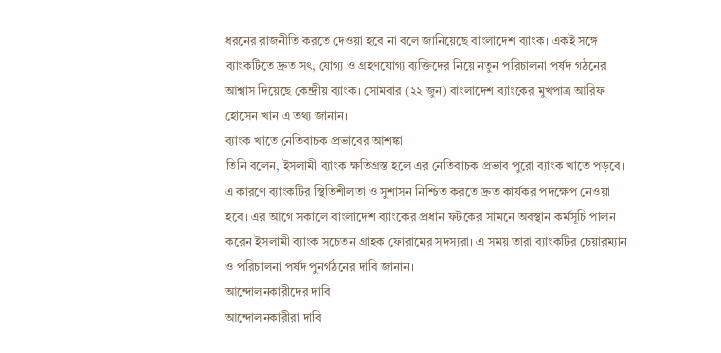ধরনের রাজনীতি করতে দেওয়া হবে না বলে জানিয়েছে বাংলাদেশ ব্যাংক। একই সঙ্গে ব্যাংকটিতে দ্রুত সৎ, যোগ্য ও গ্রহণযোগ্য ব্যক্তিদের নিয়ে নতুন পরিচালনা পর্ষদ গঠনের আশ্বাস দিয়েছে কেন্দ্রীয় ব্যাংক। সোমবার (২২ জুন) বাংলাদেশ ব্যাংকের মুখপাত্র আরিফ হোসেন খান এ তথ্য জানান।
ব্যাংক খাতে নেতিবাচক প্রভাবের আশঙ্কা
তিনি বলেন, ইসলামী ব্যাংক ক্ষতিগ্রস্ত হলে এর নেতিবাচক প্রভাব পুরো ব্যাংক খাতে পড়বে। এ কারণে ব্যাংকটির স্থিতিশীলতা ও সুশাসন নিশ্চিত করতে দ্রুত কার্যকর পদক্ষেপ নেওয়া হবে। এর আগে সকালে বাংলাদেশ ব্যাংকের প্রধান ফটকের সামনে অবস্থান কর্মসূচি পালন করেন ইসলামী ব্যাংক সচেতন গ্রাহক ফোরামের সদস্যরা। এ সময় তারা ব্যাংকটির চেয়ারম্যান ও পরিচালনা পর্ষদ পুনর্গঠনের দাবি জানান।
আন্দোলনকারীদের দাবি
আন্দোলনকারীরা দাবি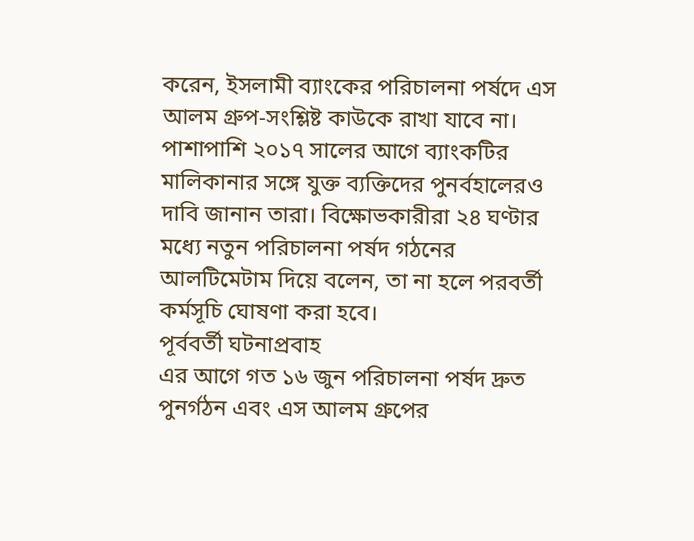করেন, ইসলামী ব্যাংকের পরিচালনা পর্ষদে এস আলম গ্রুপ-সংশ্লিষ্ট কাউকে রাখা যাবে না। পাশাপাশি ২০১৭ সালের আগে ব্যাংকটির মালিকানার সঙ্গে যুক্ত ব্যক্তিদের পুনর্বহালেরও দাবি জানান তারা। বিক্ষোভকারীরা ২৪ ঘণ্টার মধ্যে নতুন পরিচালনা পর্ষদ গঠনের আলটিমেটাম দিয়ে বলেন, তা না হলে পরবর্তী কর্মসূচি ঘোষণা করা হবে।
পূর্ববর্তী ঘটনাপ্রবাহ
এর আগে গত ১৬ জুন পরিচালনা পর্ষদ দ্রুত পুনর্গঠন এবং এস আলম গ্রুপের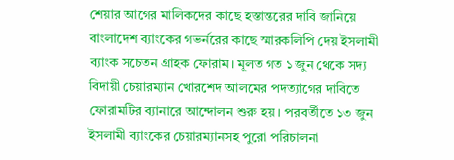শেয়ার আগের মালিকদের কাছে হস্তান্তরের দাবি জানিয়ে বাংলাদেশ ব্যাংকের গভর্নরের কাছে স্মারকলিপি দেয় ইসলামী ব্যাংক সচেতন গ্রাহক ফোরাম। মূলত গত ১ জুন থেকে সদ্য বিদায়ী চেয়ারম্যান খোরশেদ আলমের পদত্যাগের দাবিতে ফোরামটির ব্যানারে আন্দোলন শুরু হয়। পরবর্তীতে ১৩ জুন ইসলামী ব্যাংকের চেয়ারম্যানসহ পুরো পরিচালনা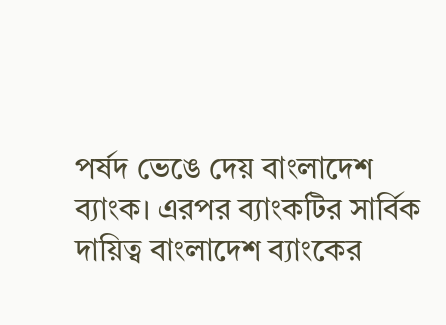পর্ষদ ভেঙে দেয় বাংলাদেশ ব্যাংক। এরপর ব্যাংকটির সার্বিক দায়িত্ব বাংলাদেশ ব্যাংকের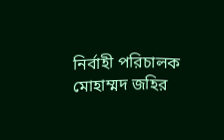নির্বাহী পরিচালক মোহাম্মদ জহির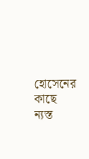হোসেনের কাছে ন্যস্ত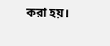করা হয়।